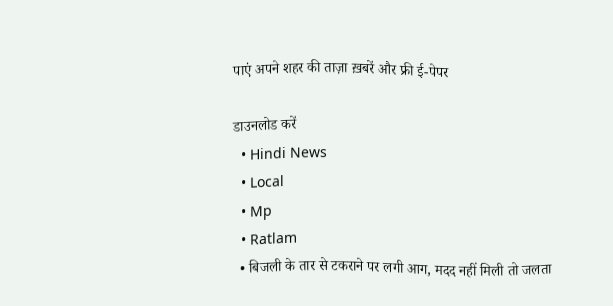पाएं अपने शहर की ताज़ा ख़बरें और फ्री ई-पेपर

डाउनलोड करें
  • Hindi News
  • Local
  • Mp
  • Ratlam
  • बिजली के तार से टकराने पर लगी आग, मदद नहीं मिली तो जलता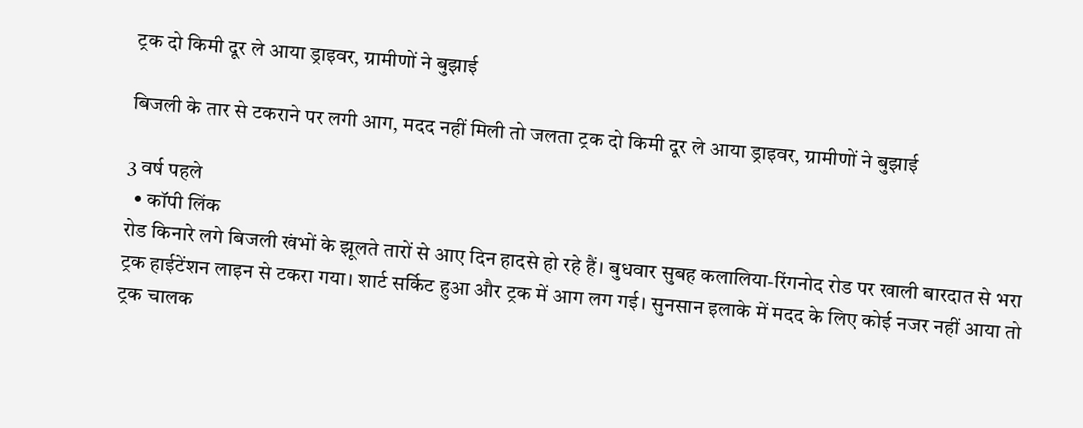ट्रक दो किमी दूर ले आया ड्राइवर, ग्रामीणों ने बुझाई

बिजली के तार से टकराने पर लगी आग, मदद नहीं मिली तो जलता ट्रक दो किमी दूर ले आया ड्राइवर, ग्रामीणों ने बुझाई

3 वर्ष पहले
  • कॉपी लिंक
रोड किनारे लगे बिजली खंभों के झूलते तारों से आए दिन हादसे हो रहे हैं। बुधवार सुबह कलालिया-रिंगनोद रोड पर खाली बारदात से भरा ट्रक हाईटेंशन लाइन से टकरा गया। शार्ट सर्किट हुआ और ट्रक में आग लग गई। सुनसान इलाके में मदद के लिए कोई नजर नहीं आया तो ट्रक चालक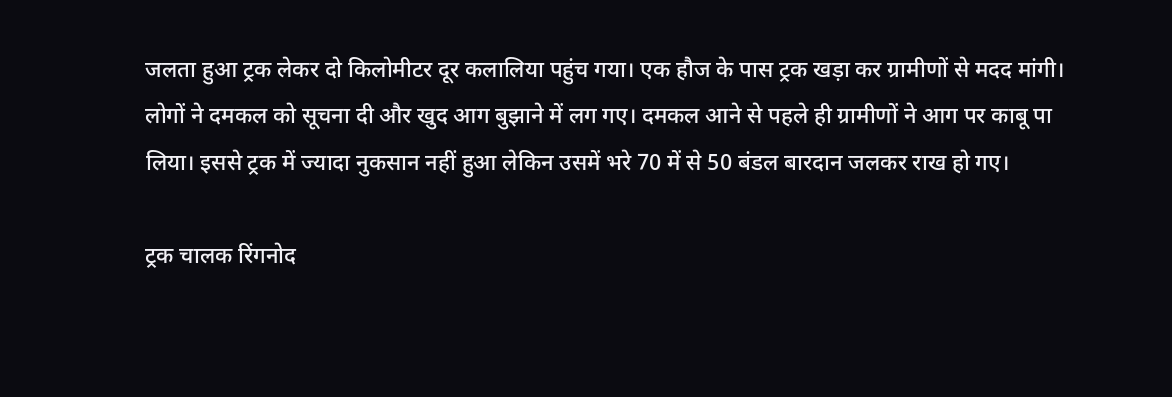जलता हुआ ट्रक लेकर दो किलोमीटर दूर कलालिया पहुंच गया। एक हौज के पास ट्रक खड़ा कर ग्रामीणों से मदद मांगी। लोगों ने दमकल को सूचना दी और खुद आग बुझाने में लग गए। दमकल आने से पहले ही ग्रामीणों ने आग पर काबू पा लिया। इससे ट्रक में ज्यादा नुकसान नहीं हुआ लेकिन उसमें भरे 70 में से 50 बंडल बारदान जलकर राख हो गए।

ट्रक चालक रिंगनोद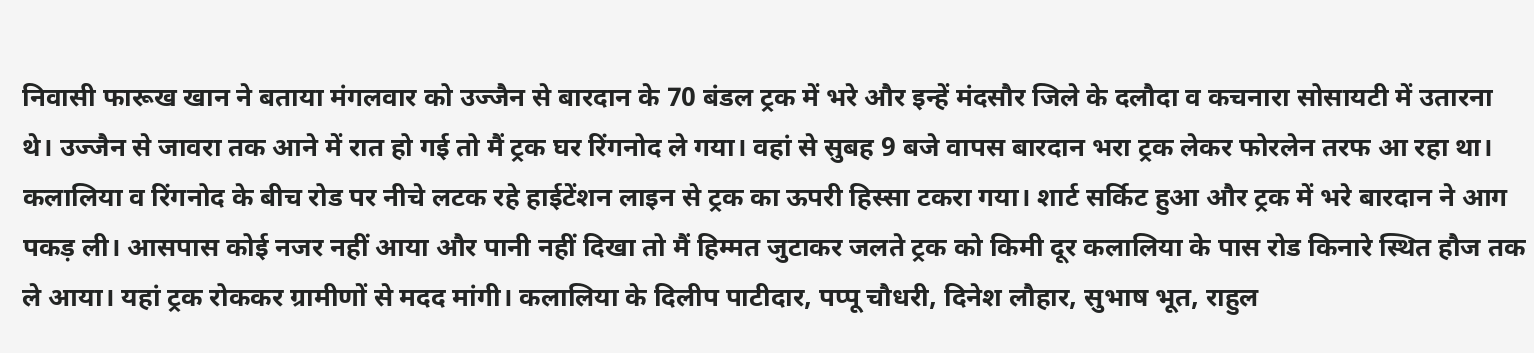निवासी फारूख खान ने बताया मंगलवार को उज्जैन से बारदान के 70 बंडल ट्रक में भरे और इन्हें मंदसौर जिले के दलौदा व कचनारा सोसायटी में उतारना थे। उज्जैन से जावरा तक आने में रात हो गई तो मैं ट्रक घर रिंगनोद ले गया। वहां से सुबह 9 बजे वापस बारदान भरा ट्रक लेकर फोरलेन तरफ आ रहा था। कलालिया व रिंगनोद के बीच रोड पर नीचे लटक रहे हाईटेंशन लाइन से ट्रक का ऊपरी हिस्सा टकरा गया। शार्ट सर्किट हुआ और ट्रक में भरे बारदान ने आग पकड़ ली। आसपास कोई नजर नहीं आया और पानी नहीं दिखा तो मैं हिम्मत जुटाकर जलते ट्रक को किमी दूर कलालिया के पास रोड किनारे स्थित हौज तक ले आया। यहां ट्रक रोककर ग्रामीणों से मदद मांगी। कलालिया के दिलीप पाटीदार, पप्पू चौधरी, दिनेश लौहार, सुभाष भूत, राहुल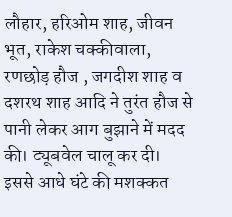लौहार, हरिओम शाह, जीवन भूत, राकेश चक्कीवाला, रणछोड़ हौज , जगदीश शाह व दशरथ शाह आदि ने तुरंत हौज से पानी लेकर आग बुझाने में मदद की। ट्यूबवेल चालू कर दी। इससे आधे घंटे की मशक्कत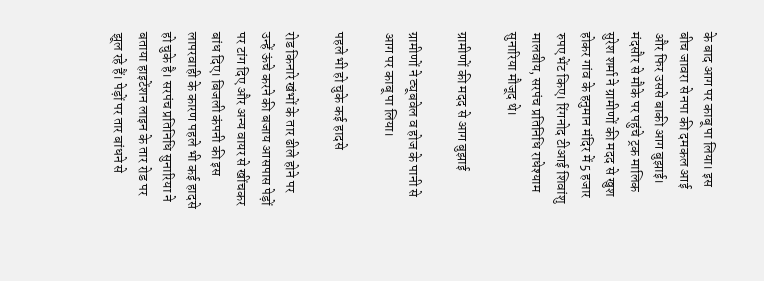के बाद आग पर काबू पा लिया। इस बीच जावरा से नपा की दमकल आई और फिर उससे बाकी आग बुझाई। मंदसौर से मौके पर पहुंचे ट्रक मालिक सुरेश शर्मा ने ग्रामीणों की मदद से खुश होकर गांव के हनुमान मंदिर में 5 हजार रुपए भेंट किए। रिंगनोद टीआई शिवांशु मालवीय, सरपंच प्रतिनिधि राधेश्याम सुनारिया मौजूद थे।

ग्रामीणों की मदद से आग बुझाई

ग्रामीणों ने ट्यूबवेल व होज के पानी से आग पर काबू पा लिया।

पहले भी हो चुके कई हादसे

रोड किनारे खंभों के तार ढीले होने पर उन्हें ऊंचे करने की बजाय आसपास पेड़ों पर टांग दिए और अन्य वायर से खींचकर बांध दिए। बिजली कंपनी की इस लापरवाही के कारण पहले भी कई हादसे हो चुके है। सरपंच प्रतिनिधि सुनारिया ने बताया हाइटेंशन लाइन के तार रोड पर झूल रहे हैं। पेड़ों पर तार बांधने से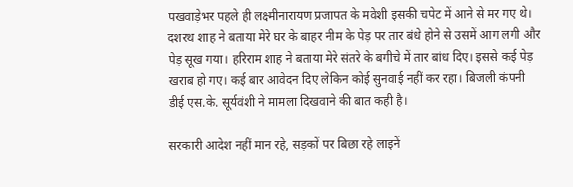पखवाड़ेभर पहले ही लक्ष्मीनारायण प्रजापत के मवेशी इसकी चपेट में आने से मर गए थे। दशरथ शाह ने बताया मेरे घर के बाहर नीम के पेड़ पर तार बंधे होने से उसमें आग लगी और पेड़ सूख गया। हरिराम शाह ने बताया मेरे संतरे के बगीचे में तार बांध दिए। इससे कई पेड़ खराब हो गए। कई बार आवेदन दिए लेकिन कोई सुनवाई नहीं कर रहा। बिजली कंपनी डीई एस.के. सूर्यवंशी ने मामला दिखवाने की बात कही है।

सरकारी आदेश नहीं मान रहे, सड़कों पर बिछा रहे लाइनें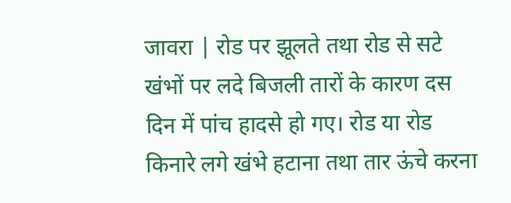जावरा | रोड पर झूलते तथा रोड से सटे खंभों पर लदे बिजली तारों के कारण दस दिन में पांच हादसे हो गए। रोड या रोड किनारे लगे खंभे हटाना तथा तार ऊंचे करना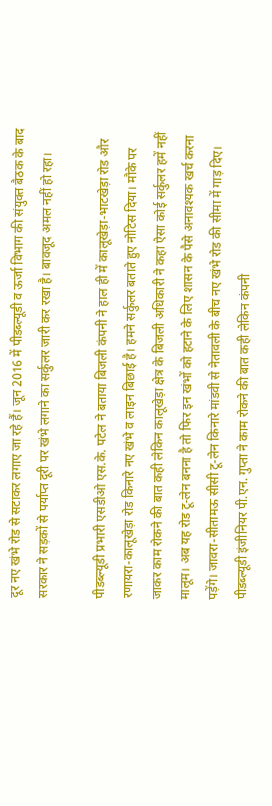दूर नए खंभे रोड से सटाकर लगाए जा रहे हैं। जून 2016 में पीडब्ल्यूडी व ऊर्जा विभाग की संयुक्त बैठक के बाद सरकार ने सड़कों से पर्याप्त दूरी पर खंभे लगाने का सर्कुलर जारी कर रखा है। बावजूद अमल नहीं हो रहा।

पीडब्ल्यूडी प्रभारी एसडीओ एस.के. पटेल ने बताया बिजली कंपनी ने हाल ही में कालूखेड़ा-भाटखेड़ा रोड और रणायरा-कालूखेड़ा रोड किनारे नए खंभे व लाइन बिछाई है। हमने सर्कुलर बताते हुए नोटिस दिया। मौके पर जाकर काम रोकने की बात कही लेकिन कालूखेड़ा क्षेत्र के बिजली अधिकारी ने कहा ऐसा कोई सर्कुलर हमें नहीं मालूम। अब यह रोड टू-लेन बनना है तो फिर इन खंभों को हटाने के लिए शासन के पैसे अनावश्यक खर्च करना पड़ेंगे। जावरा-सीतामऊ सीसी टू-लेन किनारे मांडवी से नेतावली के बीच नए खंभे रोड की सीमा में गाड़ दिए। पीडब्ल्यूडी इंजीनियर पी.एन. गुप्ता ने काम रोकने की बात कही लेकिन कंपनी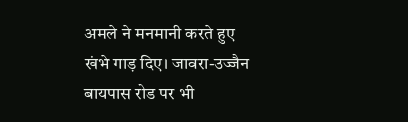अमले ने मनमानी करते हुए खंभे गाड़ दिए। जावरा-उज्जैन बायपास रोड पर भी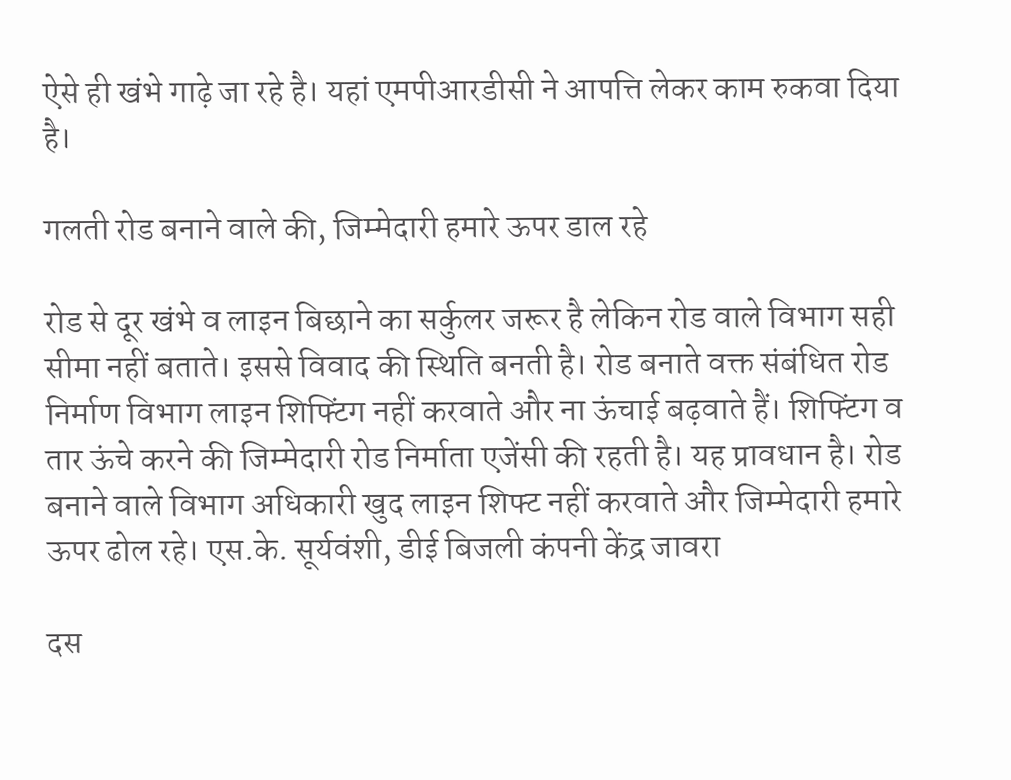ऐसे ही खंभे गाढ़े जा रहे है। यहां एमपीआरडीसी ने आपत्ति लेकर काम रुकवा दिया है।

गलती रोड बनाने वाले की, जिम्मेदारी हमारे ऊपर डाल रहे

रोड से दूर खंभे व लाइन बिछाने का सर्कुलर जरूर है लेकिन रोड वाले विभाग सही सीमा नहीं बताते। इससे विवाद की स्थिति बनती है। रोड बनाते वक्त संबंधित रोड निर्माण विभाग लाइन शिफ्टिंग नहीं करवाते और ना ऊंचाई बढ़वाते हैं। शिफ्टिंग व तार ऊंचे करने की जिम्मेदारी रोड निर्माता एजेंसी की रहती है। यह प्रावधान है। रोड बनाने वाले विभाग अधिकारी खुद लाइन शिफ्ट नहीं करवाते और जिम्मेदारी हमारे ऊपर ढोल रहे। एस.के. सूर्यवंशी, डीई बिजली कंपनी केंद्र जावरा

दस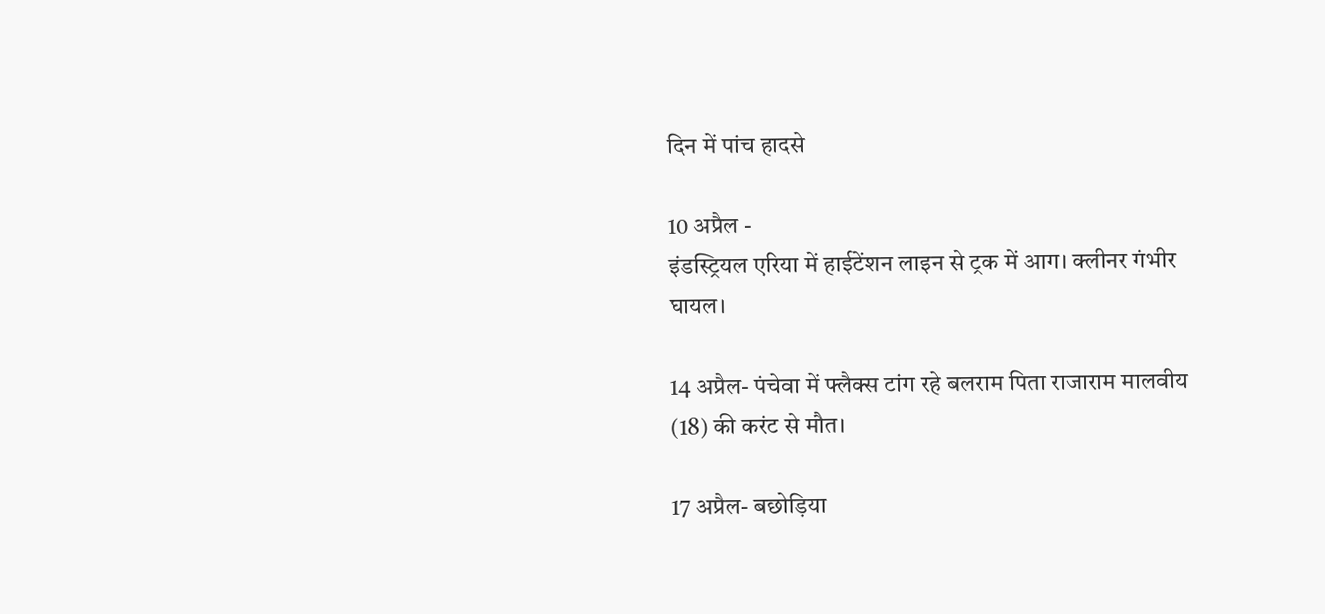दिन में पांच हादसे

10 अप्रैल -
इंडस्ट्रियल एरिया में हाईटेंशन लाइन से ट्रक में आग। क्लीनर गंभीर घायल।

14 अप्रैल- पंचेवा में फ्लैक्स टांग रहे बलराम पिता राजाराम मालवीय (18) की करंट से मौत।

17 अप्रैल- बछोड़िया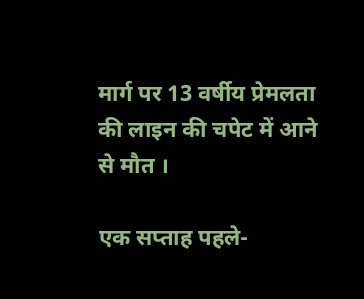मार्ग पर 13 वर्षीय प्रेमलता की लाइन की चपेट में आने से मौत ।

एक सप्ताह पहले-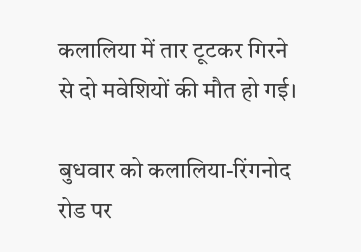कलालिया में तार टूटकर गिरने से दो मवेशियों की मौत हो गई।

बुधवार को कलालिया-रिंगनोद रोड पर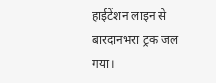हाईटेंशन लाइन से बारदानभरा ट्रक जल गया।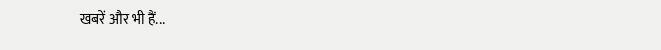खबरें और भी हैं...